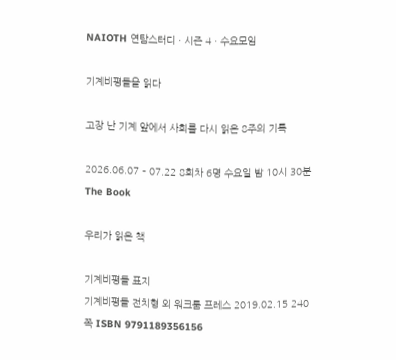NAIOTH 연탐스터디 · 시즌 4 · 수요모임

기계비평들을 읽다

고장 난 기계 앞에서 사회를 다시 읽은 8주의 기록

2026.06.07 – 07.22 8회차 6명 수요일 밤 10시 30분
The Book

우리가 읽은 책

기계비평들 표지
기계비평들 전치형 외 워크룸 프레스 2019.02.15 240쪽 ISBN 9791189356156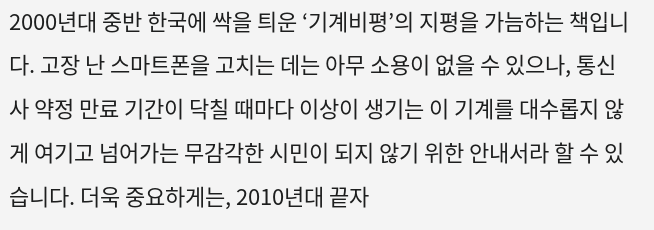2000년대 중반 한국에 싹을 틔운 ‘기계비평’의 지평을 가늠하는 책입니다. 고장 난 스마트폰을 고치는 데는 아무 소용이 없을 수 있으나, 통신사 약정 만료 기간이 닥칠 때마다 이상이 생기는 이 기계를 대수롭지 않게 여기고 넘어가는 무감각한 시민이 되지 않기 위한 안내서라 할 수 있습니다. 더욱 중요하게는, 2010년대 끝자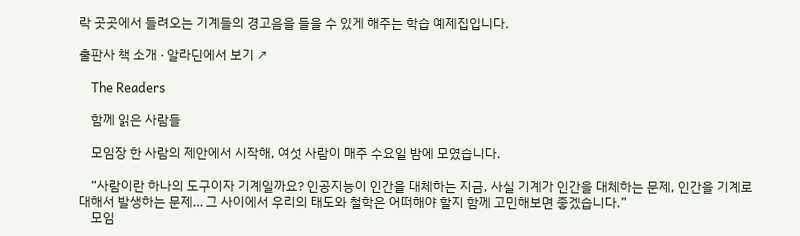락 곳곳에서 들려오는 기계들의 경고음을 들을 수 있게 해주는 학습 예제집입니다.

출판사 책 소개 · 알라딘에서 보기 ↗

    The Readers

    함께 읽은 사람들

    모임장 한 사람의 제안에서 시작해, 여섯 사람이 매주 수요일 밤에 모였습니다.

    “사람이란 하나의 도구이자 기계일까요? 인공지능이 인간을 대체하는 지금, 사실 기계가 인간을 대체하는 문제, 인간을 기계로 대해서 발생하는 문제… 그 사이에서 우리의 태도와 철학은 어떠해야 할지 함께 고민해보면 좋겠습니다.”
    모임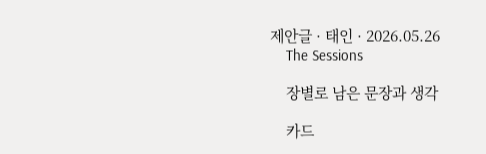제안글 · 태인 · 2026.05.26
    The Sessions

    장별로 남은 문장과 생각

    카드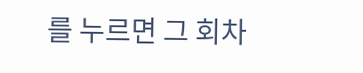를 누르면 그 회차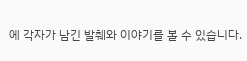에 각자가 남긴 발췌와 이야기를 볼 수 있습니다.